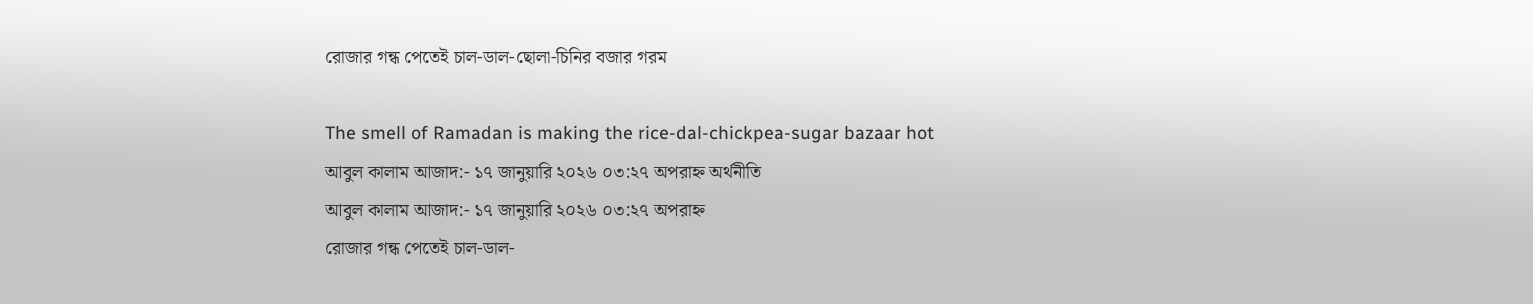রোজার গন্ধ পেতেই চাল-ডাল-ছোলা-চিনির বজার গরম

The smell of Ramadan is making the rice-dal-chickpea-sugar bazaar hot
আবুল কালাম আজাদ:- ১৭ জানুয়ারি ২০২৬ ০৩:২৭ অপরাহ্ন অর্থনীতি
আবুল কালাম আজাদ:- ১৭ জানুয়ারি ২০২৬ ০৩:২৭ অপরাহ্ন
রোজার গন্ধ পেতেই চাল-ডাল-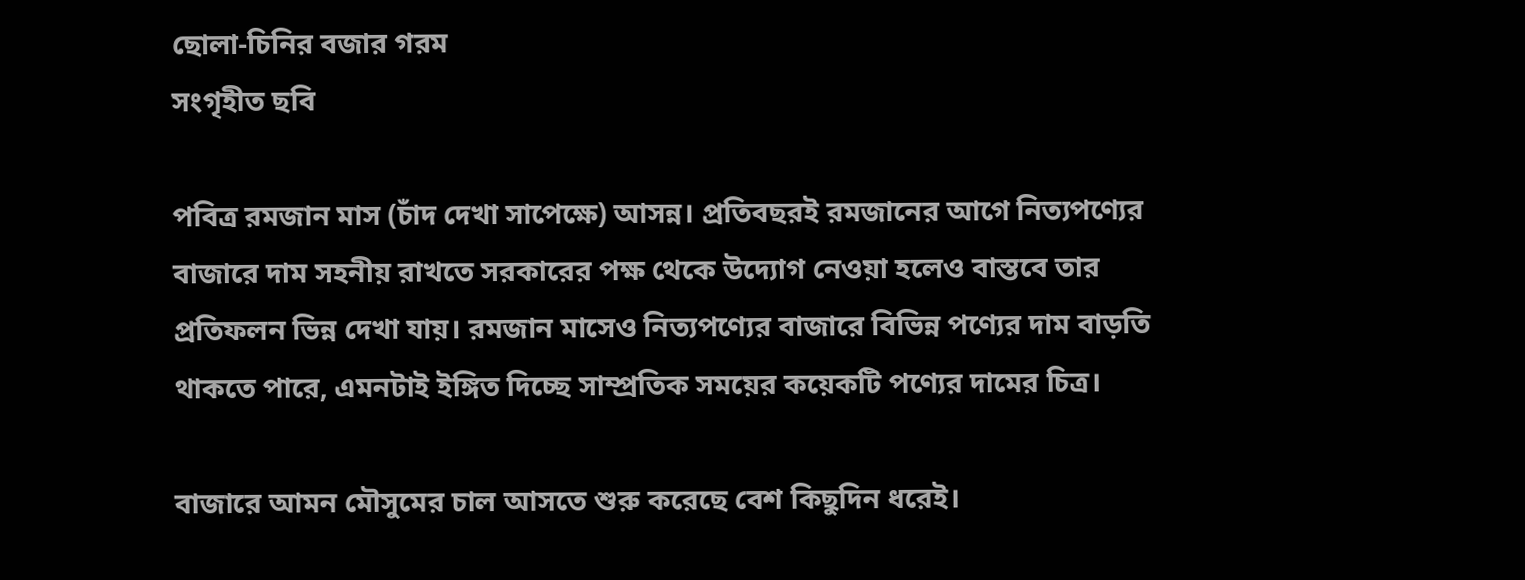ছোলা-চিনির বজার গরম
সংগৃহীত ছবি

পবিত্র রমজান মাস (চাঁদ দেখা সাপেক্ষে) আসন্ন। প্রতিবছরই রমজানের আগে নিত্যপণ্যের বাজারে দাম সহনীয় রাখতে সরকারের পক্ষ থেকে উদ্যোগ নেওয়া হলেও বাস্তবে তার প্রতিফলন ভিন্ন দেখা যায়। রমজান মাসেও নিত্যপণ্যের বাজারে বিভিন্ন পণ্যের দাম বাড়তি থাকতে পারে, এমনটাই ইঙ্গিত দিচ্ছে সাম্প্রতিক সময়ের কয়েকটি পণ্যের দামের চিত্র।

বাজারে আমন মৌসুমের চাল আসতে শুরু করেছে বেশ কিছুদিন ধরেই।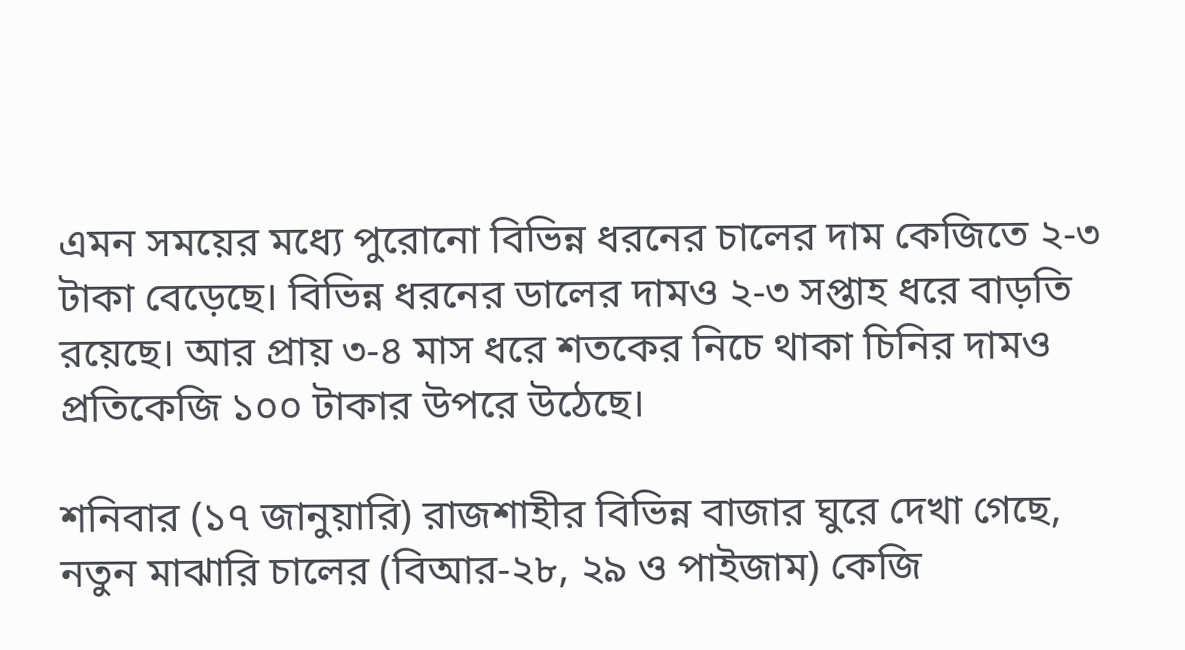এমন সময়ের মধ্যে পুরোনো বিভিন্ন ধরনের চালের দাম কেজিতে ২-৩ টাকা বেড়েছে। বিভিন্ন ধরনের ডালের দামও ২-৩ সপ্তাহ ধরে বাড়তি রয়েছে। আর প্রায় ৩-৪ মাস ধরে শতকের নিচে থাকা চিনির দামও প্রতিকেজি ১০০ টাকার উপরে উঠেছে।

শনিবার (১৭ জানুয়ারি) রাজশাহীর বিভিন্ন বাজার ঘুরে দেখা গেছে, নতুন মাঝারি চালের (বিআর-২৮, ২৯ ও পাইজাম) কেজি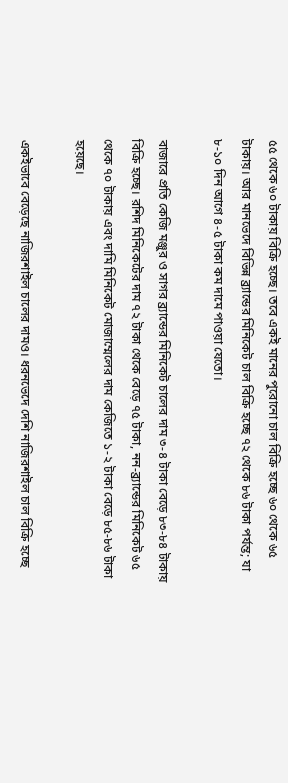৫৫ থেকে ৬০ টাকায় বিক্রি হচ্ছে। তবে একই মানের পুরোনো চাল বিক্রি হচ্ছে ৬০ থেকে ৬৫ টাকায়। আর মানভেদে বিভিন্ন ব্র্যান্ডের মিনিকেট চাল বিক্রি হচ্ছে ৭২ থেকে ৮৬ টাকা পর্যন্ত; যা ৮-১০ দিন আগে ৪-৫ টাকা কম দামে পাওয়া যেতো।

বাজারে প্রতি কেজি মঞ্জুর ও সাগর ব্র্যান্ডের মিনিকেট চালের দাম ৩-৪ টাকা বেড়ে ৮৩-৮৪ টাকায় বিক্রি হচ্ছে। রশিদ মিনিকেটের দাম ৭২ টাকা থেকে বেড়ে ৭৫ টাকা, নন-ব্র্যান্ডের মিনিকেট ৬৫ থেকে ৭০ টাকায় এবং দামি মিনিকেট মোজাম্মেলের দাম কেজিতে ১-২ টাকা বেড়ে ৮৫-৮৬ টাকা হয়েছে।

একইভাবে বেড়েছে নাজিরশাইল চালের দামও। ধরনভেদে দেশি নাজিরশাইল চাল বিক্রি হচ্ছে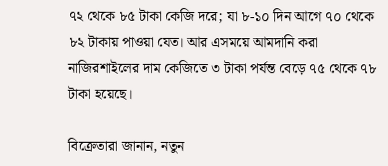৭২ থেকে ৮৫ টাকা কেজি দরে; যা ৮-১০ দিন আগে ৭০ থেকে ৮২ টাকায় পাওয়া যেত। আর এসময়ে আমদানি করা নাজিরশাইলের দাম কেজিতে ৩ টাকা পর্যন্ত বেড়ে ৭৫ থেকে ৭৮ টাকা হয়েছে।

বিক্রেতারা জানান, নতুন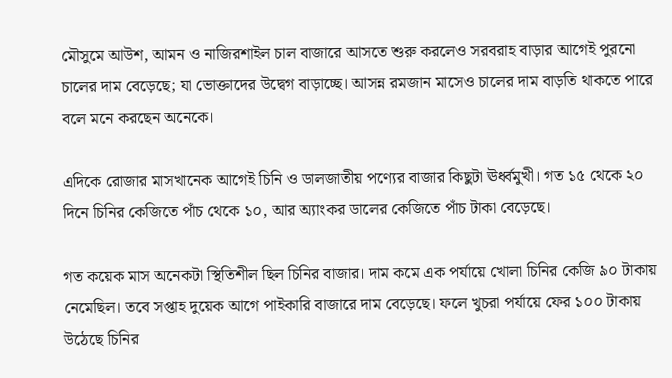মৌসুমে আউশ, আমন ও নাজিরশাইল চাল বাজারে আসতে শুরু করলেও সরবরাহ বাড়ার আগেই পুরনো চালের দাম বেড়েছে; যা ভোক্তাদের উদ্বেগ বাড়াচ্ছে। আসন্ন রমজান মাসেও চালের দাম বাড়তি থাকতে পারে বলে মনে করছেন অনেকে।

এদিকে রোজার মাসখানেক আগেই চিনি ও ডালজাতীয় পণ্যের বাজার কিছুটা ঊর্ধ্বমুখী। গত ১৫ থেকে ২০ দিনে চিনির কেজিতে পাঁচ থেকে ১০, আর অ্যাংকর ডালের কেজিতে পাঁচ টাকা বেড়েছে।

গত কয়েক মাস অনেকটা স্থিতিশীল ছিল চিনির বাজার। দাম কমে এক পর্যায়ে খোলা চিনির কেজি ৯০ টাকায় নেমেছিল। তবে সপ্তাহ দুয়েক আগে পাইকারি বাজারে দাম বেড়েছে। ফলে খুচরা পর্যায়ে ফের ১০০ টাকায় উঠেছে চিনির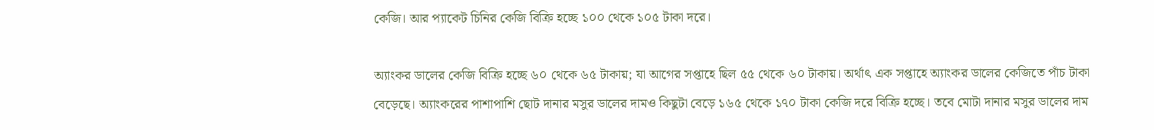কেজি। আর প্যাকেট চিনির কেজি বিক্রি হচ্ছে ১০০ থেকে ১০৫ টাকা দরে।

অ্যাংকর ডালের কেজি বিক্রি হচ্ছে ৬০ থেকে ৬৫ টাকায়; যা আগের সপ্তাহে ছিল ৫৫ থেকে ৬০ টাকায়। অর্থাৎ এক সপ্তাহে অ্যাংকর ডালের কেজিতে পাঁচ টাকা বেড়েছে। অ্যাংকরের পাশাপাশি ছোট দানার মসুর ডালের দামও কিছুটা বেড়ে ১৬৫ থেকে ১৭০ টাকা কেজি দরে বিক্রি হচ্ছে। তবে মোটা দানার মসুর ডালের দাম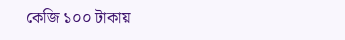কেজি ১০০ টাকায়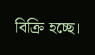বিক্রি হচ্ছে।